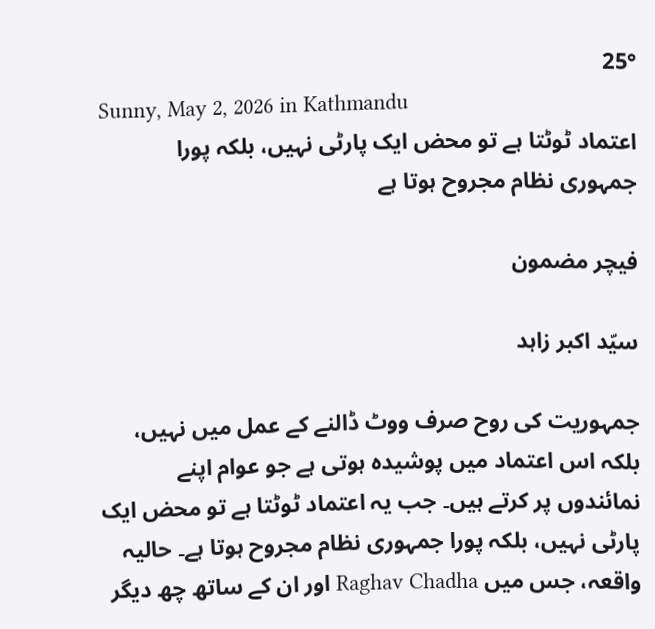25°
Sunny, May 2, 2026 in Kathmandu
اعتماد ٹوٹتا ہے تو محض ایک پارٹی نہیں، بلکہ پورا جمہوری نظام مجروح ہوتا ہے

فیچر مضمون

سیّد اکبر زاہد

جمہوریت کی روح صرف ووٹ ڈالنے کے عمل میں نہیں، بلکہ اس اعتماد میں پوشیدہ ہوتی ہے جو عوام اپنے نمائندوں پر کرتے ہیں۔ جب یہ اعتماد ٹوٹتا ہے تو محض ایک پارٹی نہیں، بلکہ پورا جمہوری نظام مجروح ہوتا ہے۔ حالیہ واقعہ، جس میں Raghav Chadha اور ان کے ساتھ چھ دیگر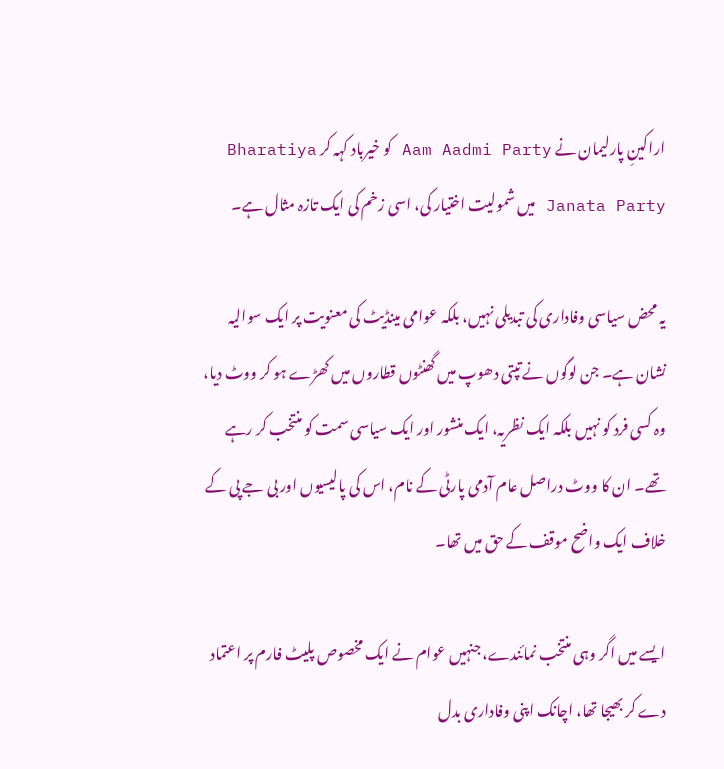اراکینِ پارلیمان نے Aam Aadmi Party کو خیرباد کہہ کر Bharatiya Janata Party میں شمولیت اختیار کی، اسی زخم کی ایک تازہ مثال ہے۔

یہ محض سیاسی وفاداری کی تبدیلی نہیں، بلکہ عوامی مینڈیٹ کی معنویت پر ایک سوالیہ نشان ہے۔ جن لوگوں نے تپتی دھوپ میں گھنٹوں قطاروں میں کھڑے ہو کر ووٹ دیا، وہ کسی فرد کو نہیں بلکہ ایک نظریہ، ایک منشور اور ایک سیاسی سمت کو منتخب کر رہے تھے۔ ان کا ووٹ دراصل عام آدمی پارٹی کے نام، اس کی پالیسیوں اور بی جے پی کے خلاف ایک واضح موقف کے حق میں تھا۔

ایسے میں اگر وہی منتخب نمائندے، جنہیں عوام نے ایک مخصوص پلیٹ فارم پر اعتماد دے کر بھیجا تھا، اچانک اپنی وفاداری بدل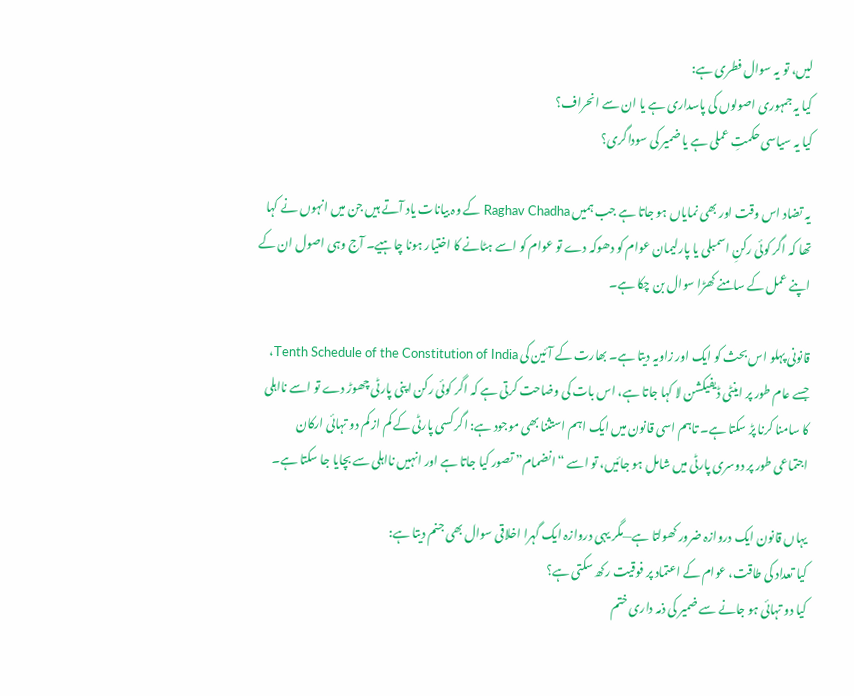لیں، تو یہ سوال فطری ہے:
کیا یہ جمہوری اصولوں کی پاسداری ہے یا ان سے انحراف؟
کیا یہ سیاسی حکمتِ عملی ہے یا ضمیر کی سوداگری؟

یہ تضاد اس وقت اور بھی نمایاں ہو جاتا ہے جب ہمیں Raghav Chadha کے وہ بیانات یاد آتے ہیں جن میں انہوں نے کہا تھا کہ اگر کوئی رکنِ اسمبلی یا پارلیمان عوام کو دھوکہ دے تو عوام کو اسے ہٹانے کا اختیار ہونا چاہیے۔ آج وہی اصول ان کے اپنے عمل کے سامنے کھڑا سوال بن چکا ہے۔

قانونی پہلو اس بحث کو ایک اور زاویہ دیتا ہے۔ بھارت کے آئین کی Tenth Schedule of the Constitution of India، جسے عام طور پر اینٹی ڈیفیکشن لا کہا جاتا ہے، اس بات کی وضاحت کرتی ہے کہ اگر کوئی رکن اپنی پارٹی چھوڑ دے تو اسے نااہلی کا سامنا کرنا پڑ سکتا ہے۔ تاہم اسی قانون میں ایک اہم استثنا بھی موجود ہے: اگر کسی پارٹی کے کم از کم دو تہائی ارکان اجتماعی طور پر دوسری پارٹی میں شامل ہو جائیں، تو اسے “انضمام” تصور کیا جاتا ہے اور انہیں نااہلی سے بچایا جا سکتا ہے۔

یہاں قانون ایک دروازہ ضرور کھولتا ہے—مگر یہی دروازہ ایک گہرا اخلاقی سوال بھی جنم دیتا ہے:
کیا تعداد کی طاقت، عوام کے اعتماد پر فوقیت رکھ سکتی ہے؟
کیا دو تہائی ہو جانے سے ضمیر کی ذمہ داری ختم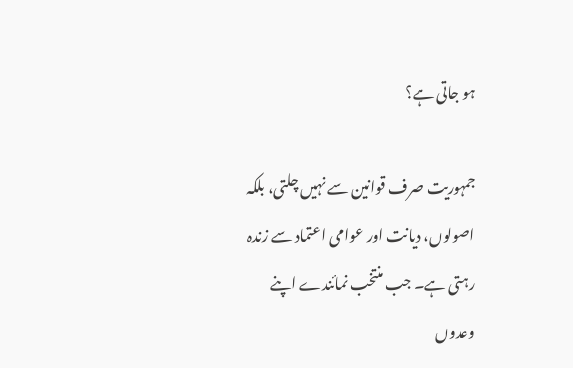ہو جاتی ہے؟

جمہوریت صرف قوانین سے نہیں چلتی، بلکہ اصولوں، دیانت اور عوامی اعتماد سے زندہ رہتی ہے۔ جب منتخب نمائندے اپنے وعدوں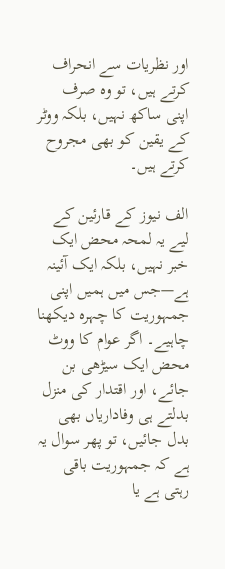اور نظریات سے انحراف کرتے ہیں، تو وہ صرف اپنی ساکھ نہیں، بلکہ ووٹر کے یقین کو بھی مجروح کرتے ہیں۔

الف نیوز کے قارئین کے لیے یہ لمحہ محض ایک خبر نہیں، بلکہ ایک آئینہ ہے—جس میں ہمیں اپنی جمہوریت کا چہرہ دیکھنا چاہیے۔ اگر عوام کا ووٹ محض ایک سیڑھی بن جائے، اور اقتدار کی منزل بدلتے ہی وفاداریاں بھی بدل جائیں، تو پھر سوال یہ ہے کہ جمہوریت باقی رہتی ہے یا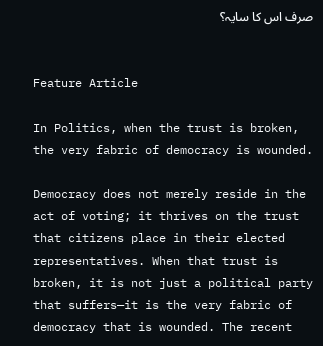صرف اس کا سایہ؟


Feature Article

In Politics, when the trust is broken, the very fabric of democracy is wounded.

Democracy does not merely reside in the act of voting; it thrives on the trust that citizens place in their elected representatives. When that trust is broken, it is not just a political party that suffers—it is the very fabric of democracy that is wounded. The recent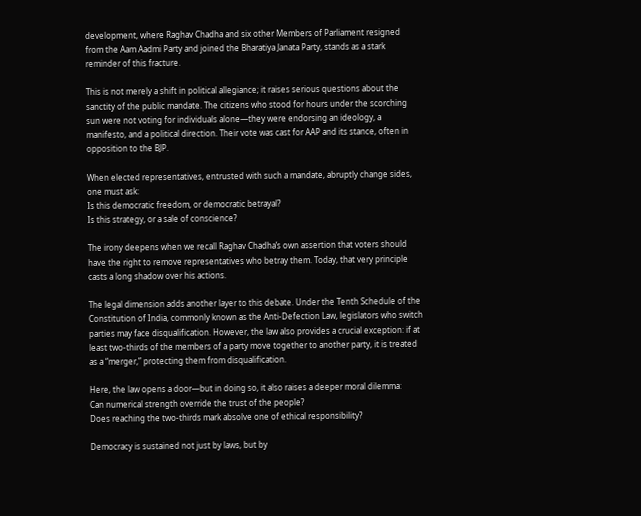development, where Raghav Chadha and six other Members of Parliament resigned from the Aam Aadmi Party and joined the Bharatiya Janata Party, stands as a stark reminder of this fracture.

This is not merely a shift in political allegiance; it raises serious questions about the sanctity of the public mandate. The citizens who stood for hours under the scorching sun were not voting for individuals alone—they were endorsing an ideology, a manifesto, and a political direction. Their vote was cast for AAP and its stance, often in opposition to the BJP.

When elected representatives, entrusted with such a mandate, abruptly change sides, one must ask:
Is this democratic freedom, or democratic betrayal?
Is this strategy, or a sale of conscience?

The irony deepens when we recall Raghav Chadha’s own assertion that voters should have the right to remove representatives who betray them. Today, that very principle casts a long shadow over his actions.

The legal dimension adds another layer to this debate. Under the Tenth Schedule of the Constitution of India, commonly known as the Anti-Defection Law, legislators who switch parties may face disqualification. However, the law also provides a crucial exception: if at least two-thirds of the members of a party move together to another party, it is treated as a “merger,” protecting them from disqualification.

Here, the law opens a door—but in doing so, it also raises a deeper moral dilemma:
Can numerical strength override the trust of the people?
Does reaching the two-thirds mark absolve one of ethical responsibility?

Democracy is sustained not just by laws, but by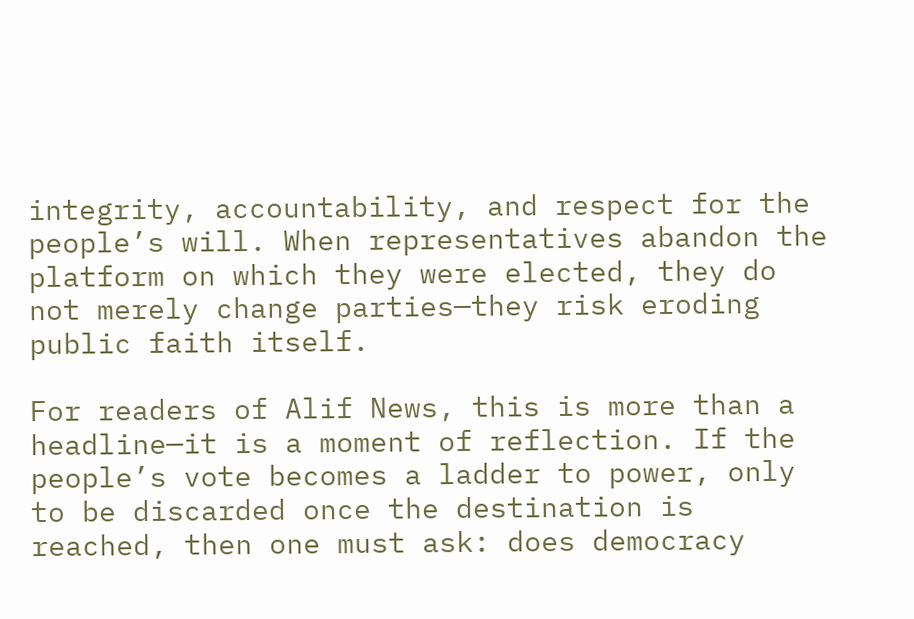integrity, accountability, and respect for the people’s will. When representatives abandon the platform on which they were elected, they do not merely change parties—they risk eroding public faith itself.

For readers of Alif News, this is more than a headline—it is a moment of reflection. If the people’s vote becomes a ladder to power, only to be discarded once the destination is reached, then one must ask: does democracy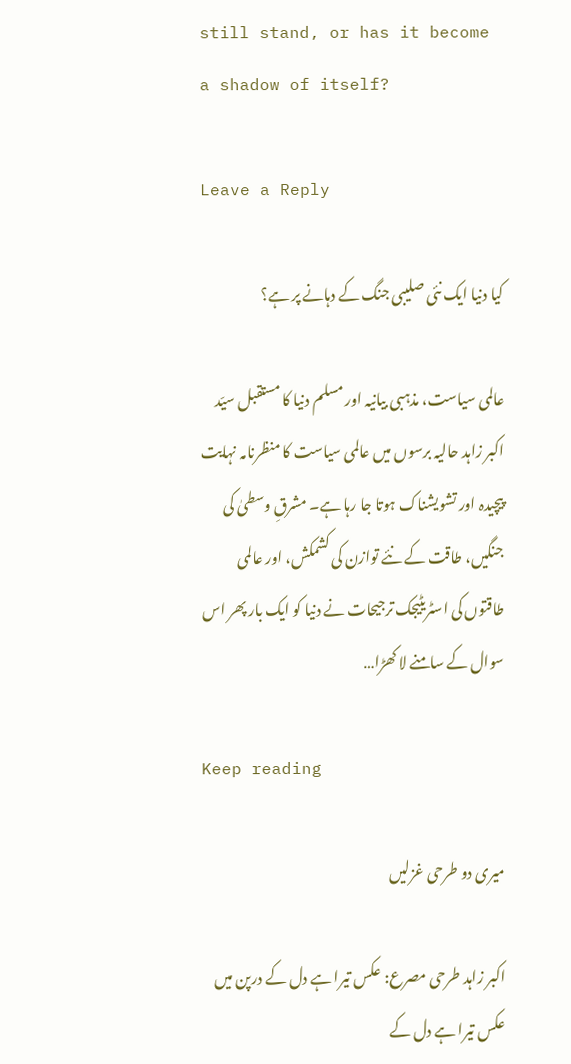still stand, or has it become a shadow of itself?

Leave a Reply

کیا دنیا ایک نئی صلیبی جنگ کے دہانے پر ہے؟

عالمی سیاست، مذہبی بیانیہ اور مسلم دنیا کا مستقبل سیّد اکبر زاہد حالیہ برسوں میں عالمی سیاست کا منظرنامہ نہایت پیچیدہ اور تشویشناک ہوتا جا رہا ہے۔ مشرقِ وسطیٰ کی جنگیں، طاقت کے نئے توازن کی کشمکش، اور عالمی طاقتوں کی اسٹریٹیجک ترجیحات نے دنیا کو ایک بار پھر اس سوال کے سامنے لا کھڑا…

Keep reading

میری دو طرحی غزلیں

اکبر زاہد طرحی مصرع: عکس تیرا ہے دل کے درپن میں عکس تیرا ہے دل کے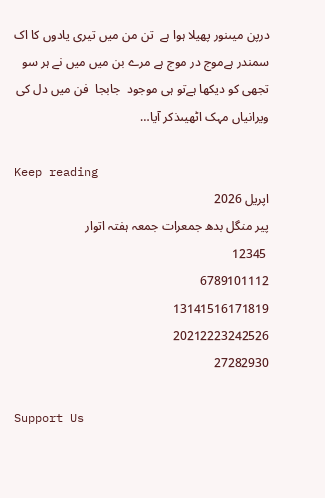درپن میںنور پھیلا ہوا ہے  تن من میں تیری یادوں کا اک سمندر ہےموج در موج ہے مرے بن میں میں نے ہر سو تجھی کو دیکھا ہےتو ہی موجود  جابجا  فن میں دل کی ویرانیاں مہک اٹھیںذکر آیا…

Keep reading
اپریل 2026
پیر منگل بدھ جمعرات جمعہ ہفتہ اتوار
 12345
6789101112
13141516171819
20212223242526
27282930

Support Us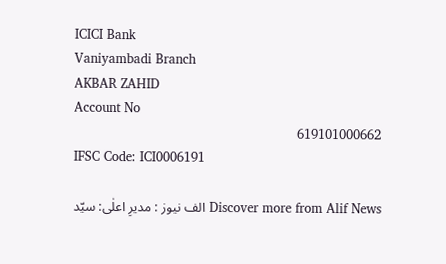ICICI Bank
Vaniyambadi Branch
AKBAR ZAHID
Account No
619101000662
IFSC Code: ICI0006191

Discover more from Alif News الف نیوز : مدیرِ اعلٰی: سیّد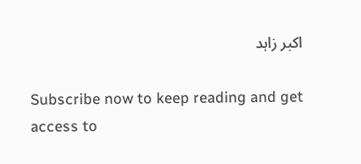اکبر زاہد

Subscribe now to keep reading and get access to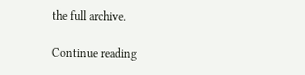the full archive.

Continue reading